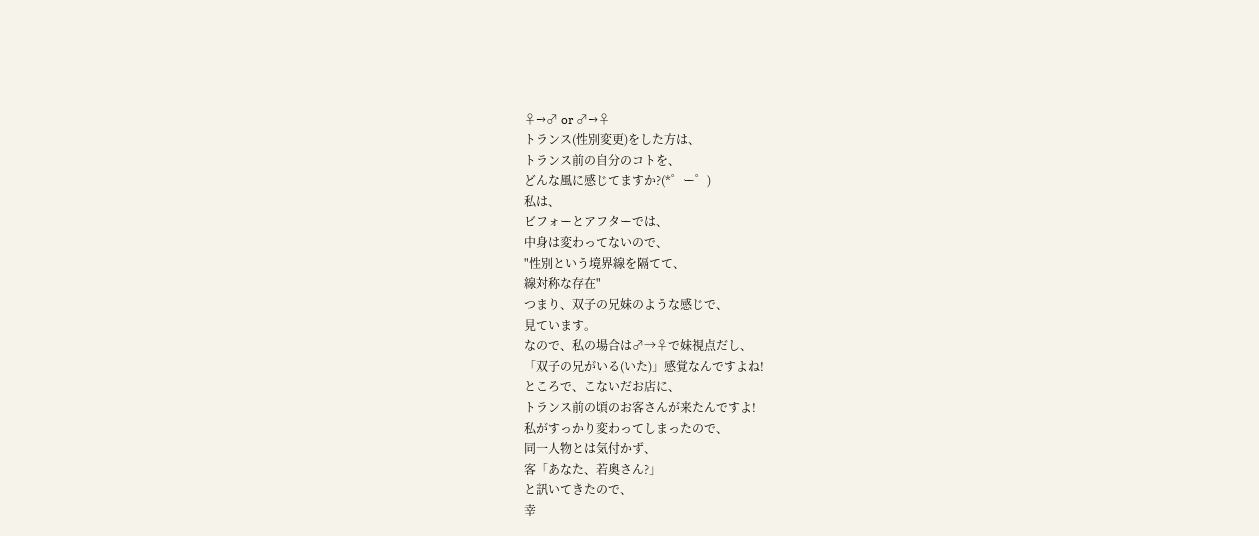♀→♂ or ♂→♀
トランス(性別変更)をした方は、
トランス前の自分のコトを、
どんな風に感じてますか?(*゜ー゜)
私は、
ビフォーとアフターでは、
中身は変わってないので、
"性別という境界線を隔てて、
線対称な存在"
つまり、双子の兄妹のような感じで、
見ています。
なので、私の場合は♂→♀で妹視点だし、
「双子の兄がいる(いた)」感覚なんですよね!
ところで、こないだお店に、
トランス前の頃のお客さんが来たんですよ!
私がすっかり変わってしまったので、
同一人物とは気付かず、
客「あなた、若奥さん?」
と訊いてきたので、
幸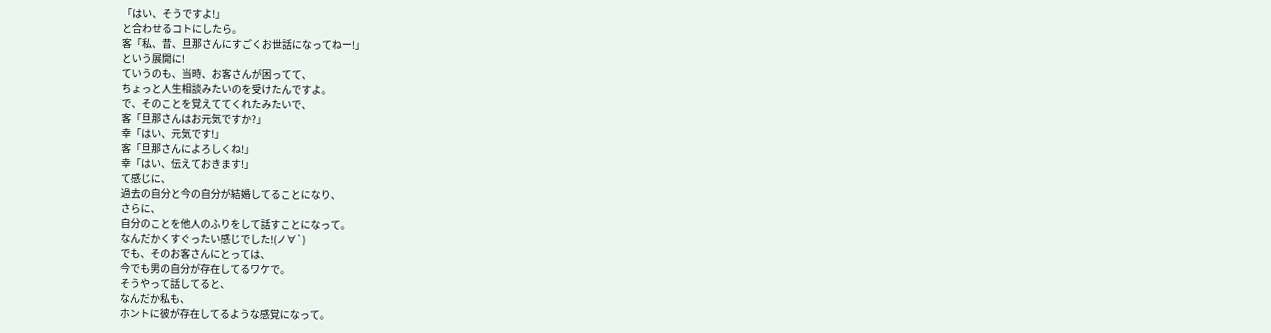「はい、そうですよ!」
と合わせるコトにしたら。
客「私、昔、旦那さんにすごくお世話になってねー!」
という展開に!
ていうのも、当時、お客さんが困ってて、
ちょっと人生相談みたいのを受けたんですよ。
で、そのことを覚えててくれたみたいで、
客「旦那さんはお元気ですか?」
幸「はい、元気です!」
客「旦那さんによろしくね!」
幸「はい、伝えておきます!」
て感じに、
過去の自分と今の自分が結婚してることになり、
さらに、
自分のことを他人のふりをして話すことになって。
なんだかくすぐったい感じでした!(ノ∀`)
でも、そのお客さんにとっては、
今でも男の自分が存在してるワケで。
そうやって話してると、
なんだか私も、
ホントに彼が存在してるような感覚になって。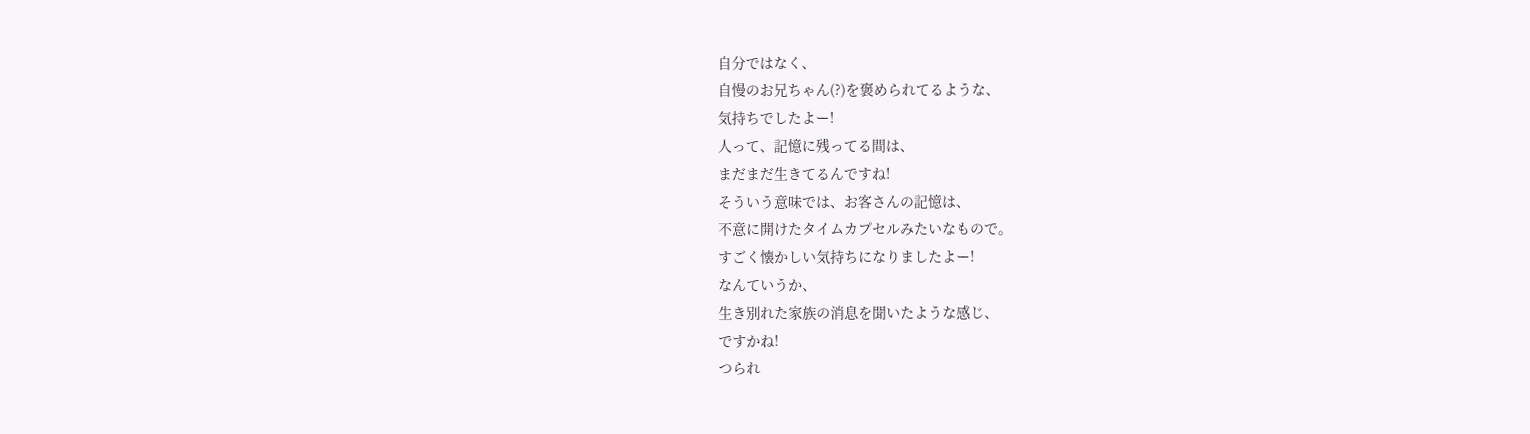自分ではなく、
自慢のお兄ちゃん(?)を褒められてるような、
気持ちでしたよー!
人って、記憶に残ってる間は、
まだまだ生きてるんですね!
そういう意味では、お客さんの記憶は、
不意に開けたタイムカプセルみたいなもので。
すごく懐かしい気持ちになりましたよー!
なんていうか、
生き別れた家族の消息を聞いたような感じ、
ですかね!
つられ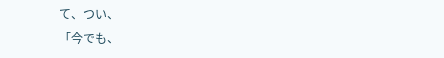て、つい、
「今でも、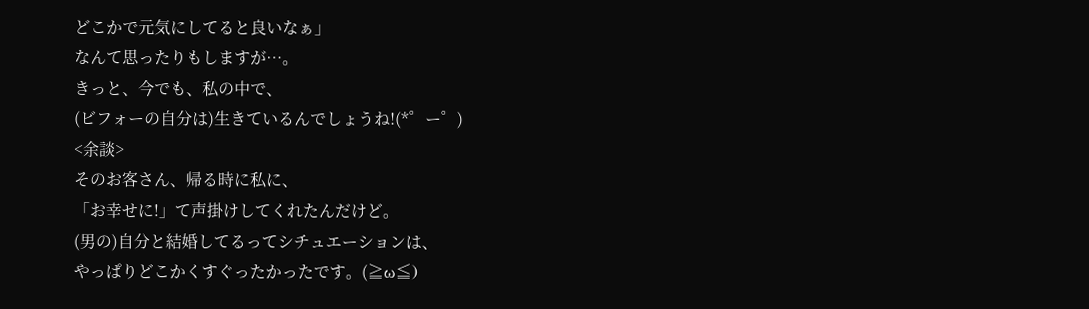どこかで元気にしてると良いなぁ」
なんて思ったりもしますが…。
きっと、今でも、私の中で、
(ビフォーの自分は)生きているんでしょうね!(*゜ー゜)
<余談>
そのお客さん、帰る時に私に、
「お幸せに!」て声掛けしてくれたんだけど。
(男の)自分と結婚してるってシチュエーションは、
やっぱりどこかくすぐったかったです。(≧ω≦)